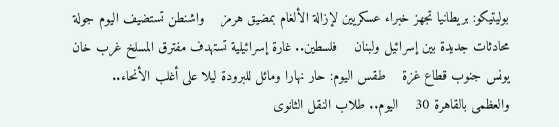بوليتيكو: بريطانيا تجهز خبراء عسكريين لإزالة الألغام بمضيق هرمز    واشنطن تستضيف اليوم جولة محادثات جديدة بين إسرائيل ولبنان    فلسطين.. غارة إسرائيلية تستهدف مفترق المسلخ غرب خان يونس جنوب قطاع غزة    طقس اليوم: حار نهارا ومائل للبرودة ليلا على أغلب الأنحاء.. والعظمى بالقاهرة 30    اليوم.. طلاب النقل الثانوى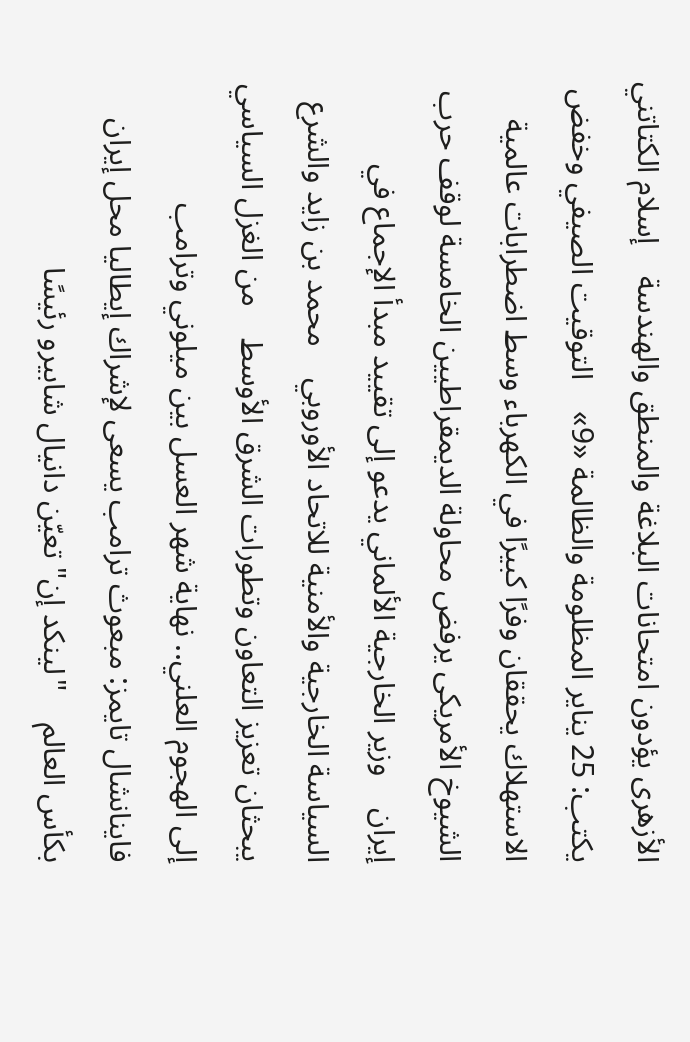الأزهرى يؤدون امتحانات البلاغة والمنطق والهندسة    إسلام الكتاتني يكتب: 25 يناير المظلومة والظالمة «9»    التوقيت الصيفي وخفض الاستهلاك يحققان وفرًا كبيرًا في الكهرباء وسط اضطرابات عالمية    الشيوخ الأمريكى يرفض محاولة الديمقراطيين الخامسة لوقف حرب إيران    وزير الخارجية الألماني يدعو إلى تقييد مبدأ الإجماع في السياسة الخارجية والأمنية للاتحاد الأوروبي    محمد بن زايد والشرع يبحثان تعزيز التعاون وتطورات الشرق الأوسط    من الغزل السياسي إلى الهجوم العلني.. نهاية شهر العسل بين ميلوني وترامب    فاينانشال تايمز: مبعوث ترامب يسعى لإشراك إيطاليا محل إيران بكأس العالم    "لينكد إن" تعيّن دانيال شابيرو رئيسًا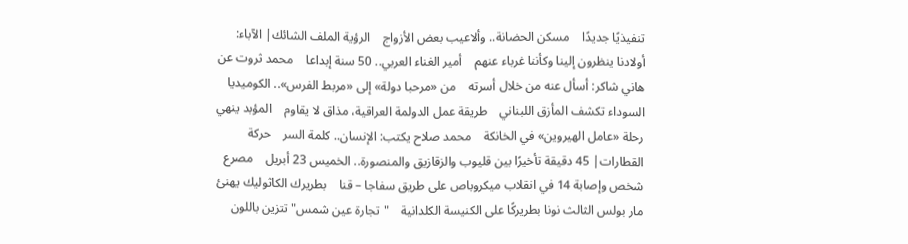تنفيذيًا جديدًا    مسكن الحضانة.. وألاعيب بعض الأزواج    الرؤية الملف الشائك| الآباء: أولادنا ينظرون إلينا وكأننا غرباء عنهم    أمير الغناء العربي.. 50 سنة إبداعا    محمد ثروت عن هاني شاكر: أسأل عنه من خلال أسرته    من «مرحبا دولة» إلى «مربط الفرس».. الكوميديا السوداء تكشف المأزق اللبناني    طريقة عمل الدولمة العراقية، مذاق لا يقاوم    المؤبد ينهي رحلة «عامل الهيروين» في الخانكة    محمد صلاح يكتب: الإنسان.. كلمة السر    حركة القطارات| 45 دقيقة تأخيرًا بين قليوب والزقازيق والمنصورة.. الخميس 23 أبريل    مصرع شخص وإصابة 14 في انقلاب ميكروباص على طريق سفاجا – قنا    بطريرك الكاثوليك يهنئ مار بولس الثالث نونا بطريركًا على الكنيسة الكلدانية    "تجارة عين شمس" تتزين باللون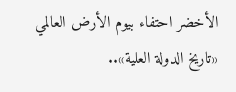الأخضر احتفاء بيوم الأرض العالمي    «تاريخ الدولة العلية»..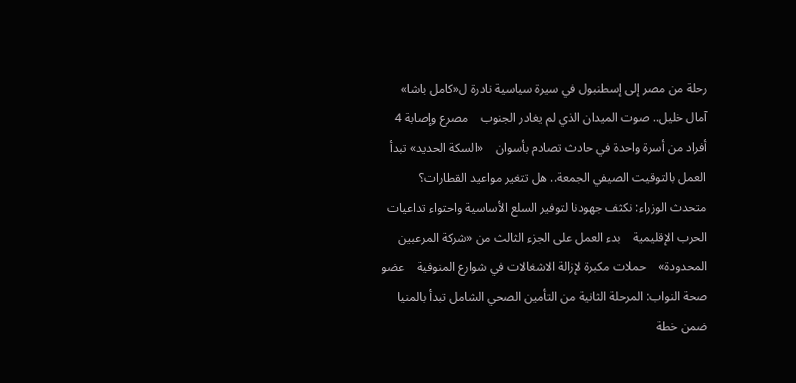رحلة من مصر إلى إسطنبول في سيرة سياسية نادرة ل«كامل باشا»    آمال خليل.. صوت الميدان الذي لم يغادر الجنوب    مصرع وإصابة 4 أفراد من أسرة واحدة في حادث تصادم بأسوان    «السكة الحديد» تبدأ العمل بالتوقيت الصيفي الجمعة.. هل تتغير مواعيد القطارات؟    متحدث الوزراء: نكثف جهودنا لتوفير السلع الأساسية واحتواء تداعيات الحرب الإقليمية    بدء العمل على الجزء الثالث من «شركة المرعبين المحدودة»    حملات مكبرة لإزالة الاشغالات في شوارع المنوفية    عضو صحة النواب: المرحلة الثانية من التأمين الصحي الشامل تبدأ بالمنيا ضمن خطة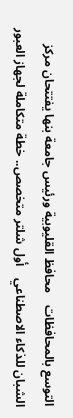التوسع بالمحافظات    محافظ القليوبية ورئيس جامعة بنها يفتتحان مركز الشبان للذكاء الاصطناعي    أول شلتر متخصص.. خطة متكاملة لجهاز العبور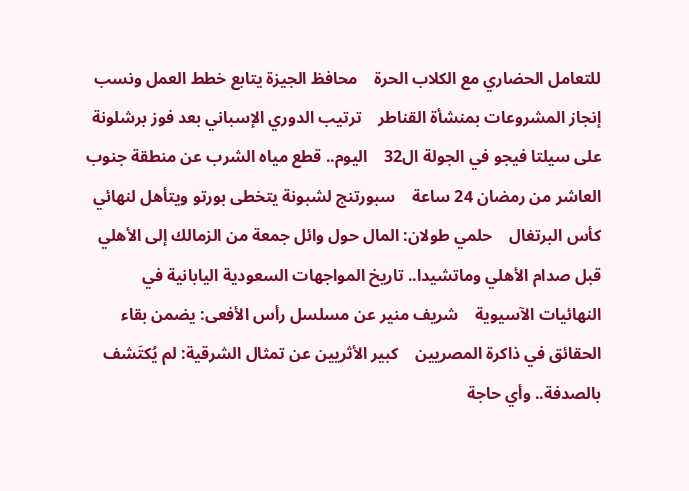للتعامل الحضاري مع الكلاب الحرة    محافظ الجيزة يتابع خطط العمل ونسب إنجاز المشروعات بمنشأة القناطر    ترتيب الدوري الإسباني بعد فوز برشلونة على سيلتا فيجو في الجولة ال32    اليوم.. قطع مياه الشرب عن منطقة جنوب العاشر من رمضان 24 ساعة    سبورتنج لشبونة يتخطى بورتو ويتأهل لنهائي كأس البرتغال    حلمي طولان: المال حول وائل جمعة من الزمالك إلى الأهلي    قبل صدام الأهلي وماتشيدا.. تاريخ المواجهات السعودية اليابانية في النهائيات الآسيوية    شريف منير عن مسلسل رأس الأفعى: يضمن بقاء الحقائق في ذاكرة المصريين    كبير الأثريين عن تمثال الشرقية: لم يُكتَشف بالصدفة.. وأي حاجة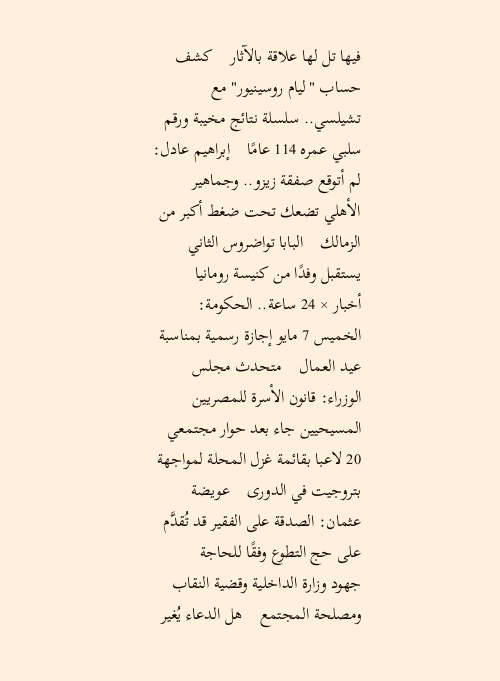فيها تل لها علاقة بالآثار    كشف حساب "ليام روسينيور" مع تشيلسي.. سلسلة نتائج مخيبة ورقم سلبي عمره 114 عامًا    إبراهيم عادل: لم أتوقع صفقة زيزو.. وجماهير الأهلي تضعك تحت ضغط أكبر من الزمالك    البابا تواضروس الثاني يستقبل وفدًا من كنيسة رومانيا    أخبار × 24 ساعة.. الحكومة: الخميس 7 مايو إجازة رسمية بمناسبة عيد العمال    متحدث مجلس الوزراء: قانون الأسرة للمصريين المسيحيين جاء بعد حوار مجتمعي    20 لاعبا بقائمة غزل المحلة لمواجهة بتروجيت في الدورى    عويضة عثمان: الصدقة على الفقير قد تُقدَّم على حج التطوع وفقًا للحاجة    جهود وزارة الداخلية وقضية النقاب ومصلحة المجتمع    هل الدعاء يُغير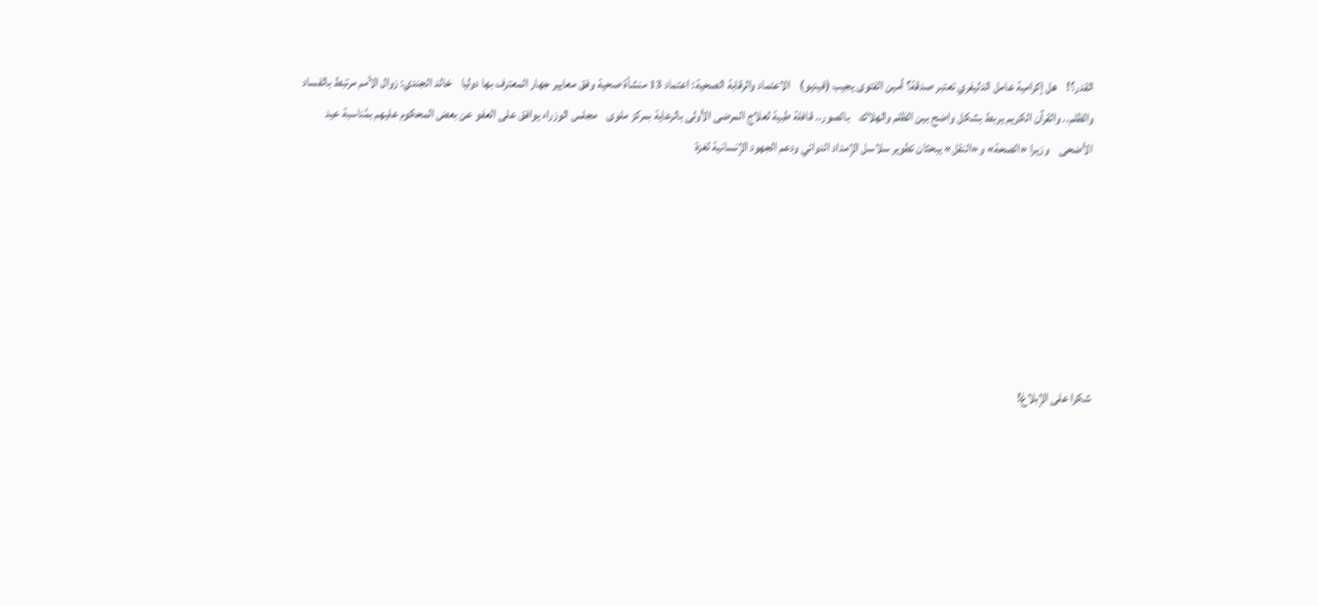القدر؟!    هل إكرامية عامل الدليفري تعتبر صدقة؟ أمين الفتوى يجيب (فيديو)    الاعتماد والرقابة الصحية: اعتماد 13 منشأة صحية وفق معايير جهار المعترف بها دوليا    خالد الجندي: زوال الأمم مرتبط بالفساد والظلم.. والقرآن الكريم يربط بشكل واضح بين الظلم والهلاك    بالصور.. قافلة طبية لعلاج المرضى الأولى بالرعاية بمركز ملوى    مجلس الوزراء يوافق على العفو عن بعض المحكوم عليهم بمُناسبة عيد الأضحى    وزيرا «الصحة» و«النقل» يبحثان تطوير سلاسل الإمداد الدوائي ودعم الجهود الإنسانية لغزة







شكرا على الإبلاغ!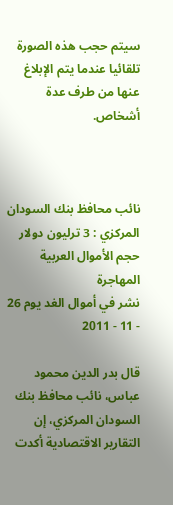سيتم حجب هذه الصورة تلقائيا عندما يتم الإبلاغ عنها من طرف عدة أشخاص.



نائب محافظ بنك السودان المركزي : 3 ترليون دولار حجم الأموال العربية المهاجرة
نشر في أموال الغد يوم 26 - 11 - 2011

قال بدر الدين محمود عباس، نائب محافظ بنك السودان المركزي، إن التقارير الاقتصادية أكدت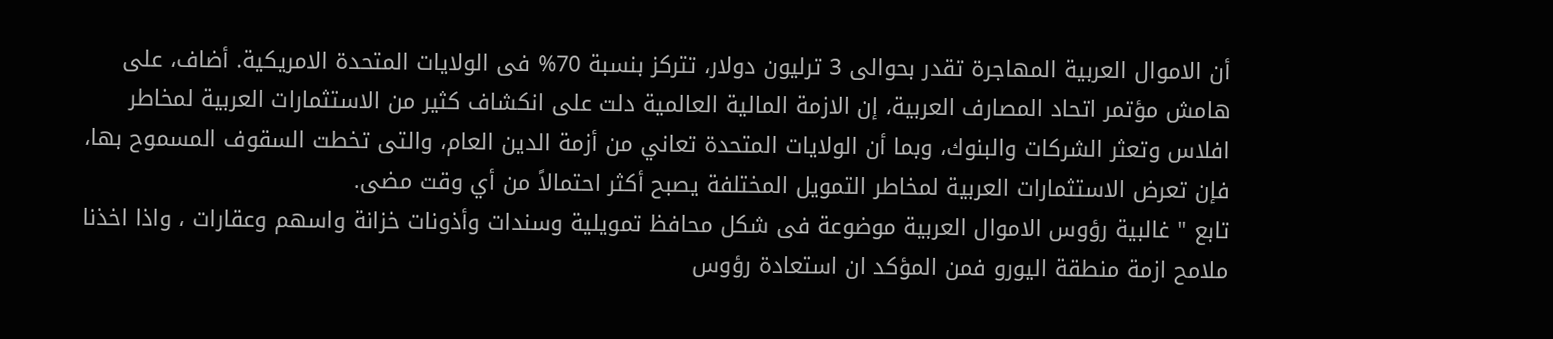أن الاموال العربية المهاجرة تقدر بحوالى 3 ترليون دولار، تتركز بنسبة 70% فى الولايات المتحدة الامريكية. أضاف، على هامش مؤتمر اتحاد المصارف العربية، إن الازمة المالية العالمية دلت على انكشاف كثير من الاستثمارات العربية لمخاطر افلاس وتعثر الشركات والبنوك، وبما أن الولايات المتحدة تعاني من أزمة الدين العام، والتى تخطت السقوف المسموح بها، فإن تعرض الاستثمارات العربية لمخاطر التمويل المختلفة يصبح أكثر احتمالاً من أي وقت مضى.
تابع " غالبية رؤوس الاموال العربية موضوعة فى شكل محافظ تمويلية وسندات وأذونات خزانة واسهم وعقارات ، واذا اخذنا ملامح ازمة منطقة اليورو فمن المؤكد ان استعادة رؤوس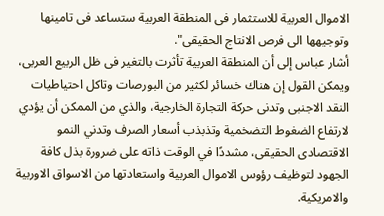الاموال العربية للاستثمار فى المنطقة العربية ستساعد فى تامينها وتوجيهها الى فرص الانتاج الحقيقى".
أشار عباس إلى أن المنطقة العربية تأثرت بالتغير فى ظل الربيع العربى، ويمكن القول إن هناك خسائر لكثير من البورصات وتاكل احتياطيات النقد الاجنبى وتدنى حركة التجارة الخارجية، والذي من الممكن أن يؤدي لارتفاع الضغوط التضخمية وتذبذب أسعار الصرف وتدني النمو الاقتصادى الحقيقى، مشددًا في الوقت ذاته على ضرورة بذل كافة الجهود لتوظيف رؤوس الاموال العربية واستعادتها من الاسواق الاوربية والامريكية.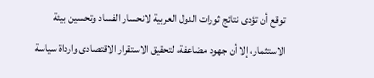توقع أن تؤدى نتائج ثورات الدول العربية لانحسار الفساد وتحسين بيئة الاستثمار، إلا أن جهود مضاعفة، لتحقيق الاستقرار الاقتصادى وارداة سياسة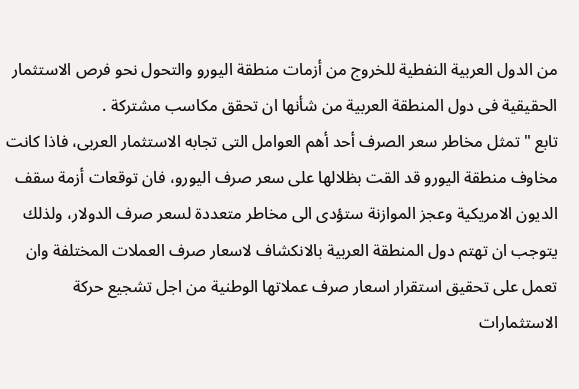من الدول العربية النفطية للخروج من أزمات منطقة اليورو والتحول نحو فرص الاستثمار الحقيقية فى دول المنطقة العربية من شأنها ان تحقق مكاسب مشتركة .
تابع "تمثل مخاطر سعر الصرف أحد أهم العوامل التى تجابه الاستثمار العربى، فاذا كانت مخاوف منطقة اليورو قد القت بظلالها على سعر صرف اليورو، فان توقعات أزمة سقف الديون الامريكية وعجز الموازنة ستؤدى الى مخاطر متعددة لسعر صرف الدولار، ولذلك يتوجب ان تهتم دول المنطقة العربية بالانكشاف لاسعار صرف العملات المختلفة وان تعمل على تحقيق استقرار اسعار صرف عملاتها الوطنية من اجل تشجيع حركة الاستثمارات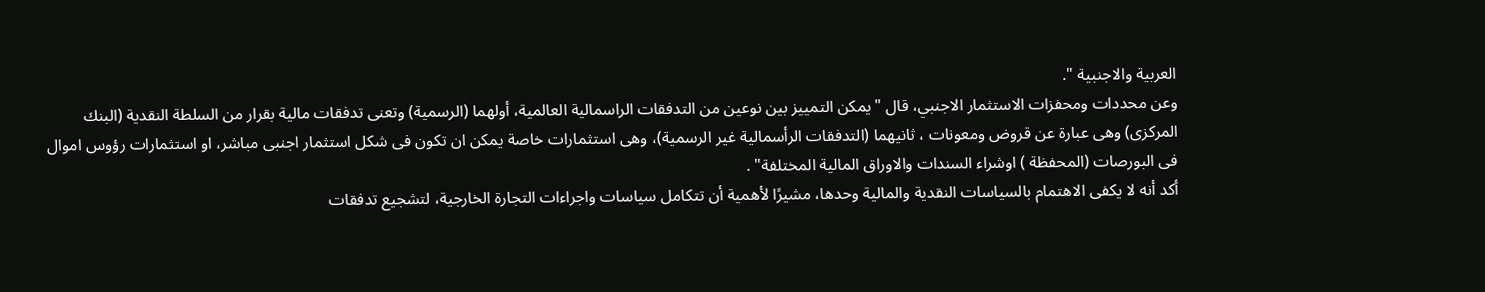العربية والاجنبية ".
وعن محددات ومحفزات الاستثمار الاجنبي، قال "يمكن التمييز بين نوعين من التدفقات الراسمالية العالمية، أولهما (الرسمية) وتعنى تدفقات مالية بقرار من السلطة النقدية (البنك المركزى) وهى عبارة عن قروض ومعونات ، ثانيهما (التدفقات الرأسمالية غير الرسمية)، وهى استثمارات خاصة يمكن ان تكون فى شكل استثمار اجنبى مباشر، او استثمارات رؤوس اموال فى البورصات (المحفظة ) اوشراء السندات والاوراق المالية المختلفة" .
أكد أنه لا يكفى الاهتمام بالسياسات النقدية والمالية وحدها، مشيرًا لأهمية أن تتكامل سياسات واجراءات التجارة الخارجية، لتشجيع تدفقات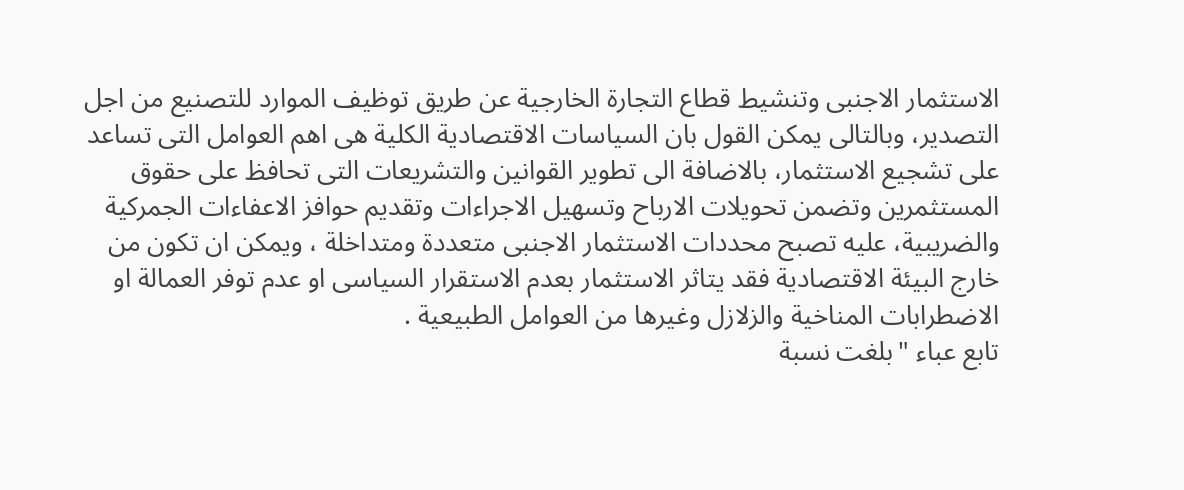الاستثمار الاجنبى وتنشيط قطاع التجارة الخارجية عن طريق توظيف الموارد للتصنيع من اجل التصدير، وبالتالى يمكن القول بان السياسات الاقتصادية الكلية هى اهم العوامل التى تساعد على تشجيع الاستثمار، بالاضافة الى تطوير القوانين والتشريعات التى تحافظ على حقوق المستثمرين وتضمن تحويلات الارباح وتسهيل الاجراءات وتقديم حوافز الاعفاءات الجمركية والضريبية، عليه تصبح محددات الاستثمار الاجنبى متعددة ومتداخلة ، ويمكن ان تكون من خارج البيئة الاقتصادية فقد يتاثر الاستثمار بعدم الاستقرار السياسى او عدم توفر العمالة او الاضطرابات المناخية والزلازل وغيرها من العوامل الطبيعية .
تابع عباء "بلغت نسبة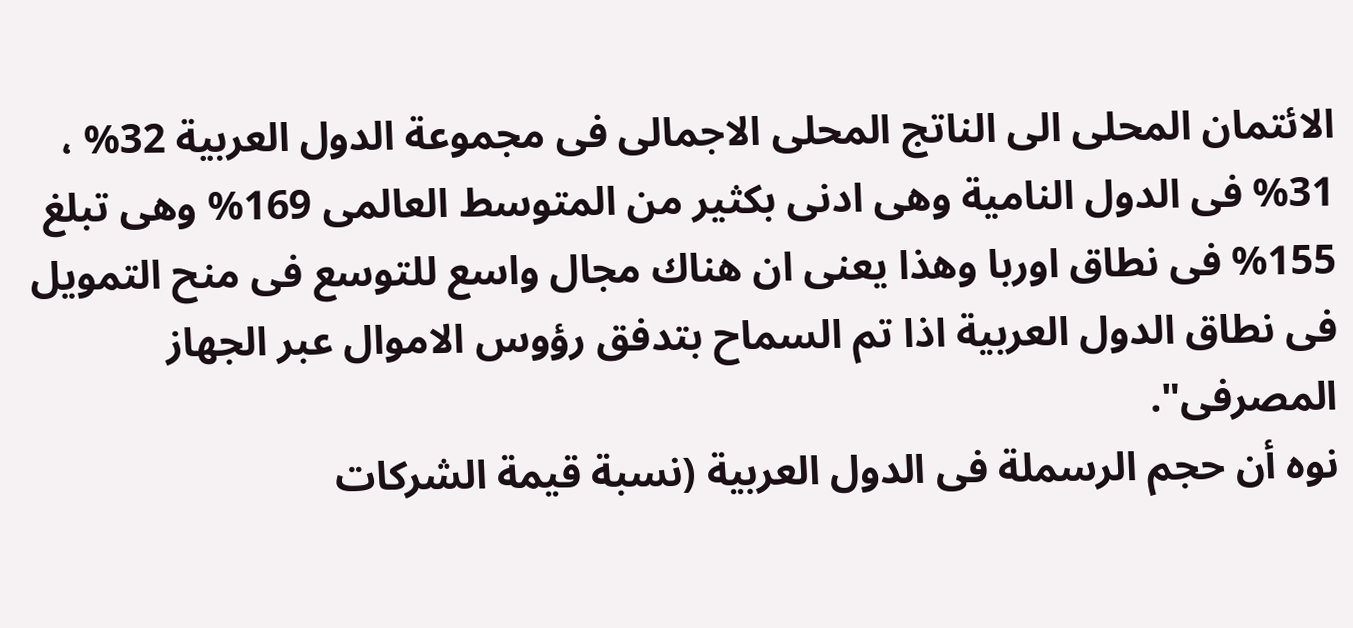الائتمان المحلى الى الناتج المحلى الاجمالى فى مجموعة الدول العربية 32% ، 31% فى الدول النامية وهى ادنى بكثير من المتوسط العالمى 169% وهى تبلغ 155% فى نطاق اوربا وهذا يعنى ان هناك مجال واسع للتوسع فى منح التمويل فى نطاق الدول العربية اذا تم السماح بتدفق رؤوس الاموال عبر الجهاز المصرفى".
نوه أن حجم الرسملة فى الدول العربية (نسبة قيمة الشركات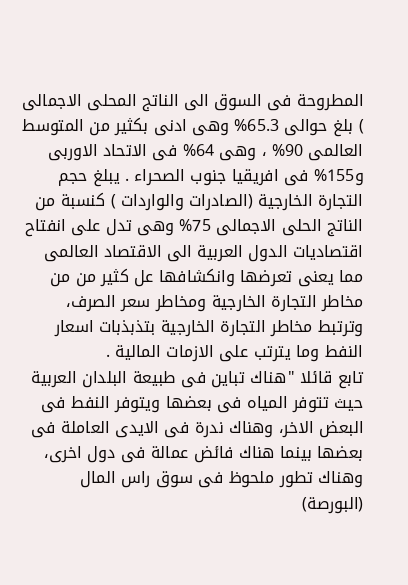المطروحة فى السوق الى الناتج المحلى الاجمالى ) بلغ حوالى 65.3% وهى ادنى بكثير من المتوسط العالمى 90% ، وهى 64% فى الاتحاد الاوربى و155% فى افريقيا جنوب الصحراء . يبلغ حجم التجارة الخارجية (الصادرات والواردات ) كنسبة من الناتج الحلى الاجمالى 75% وهى تدل على انفتاح اقتصاديات الدول العربية الى الاقتصاد العالمى مما يعنى تعرضها وانكشافها عل كثير من من مخاطر التجارة الخارجية ومخاطر سعر الصرف، وترتبط مخاطر التجارة الخارجية بتذبذبات اسعار النفط وما يترتب على الازمات المالية .
تابع قائلا "هناك تباين فى طبيعة البلدان العربية حيث تتوفر المياه فى بعضها ويتوفر النفط فى البعض الاخر، وهناك ندرة فى الايدى العاملة فى بعضها بينما هناك فائض عمالة فى دول اخرى، وهناك تطور ملحوظ فى سوق راس المال (البورصة)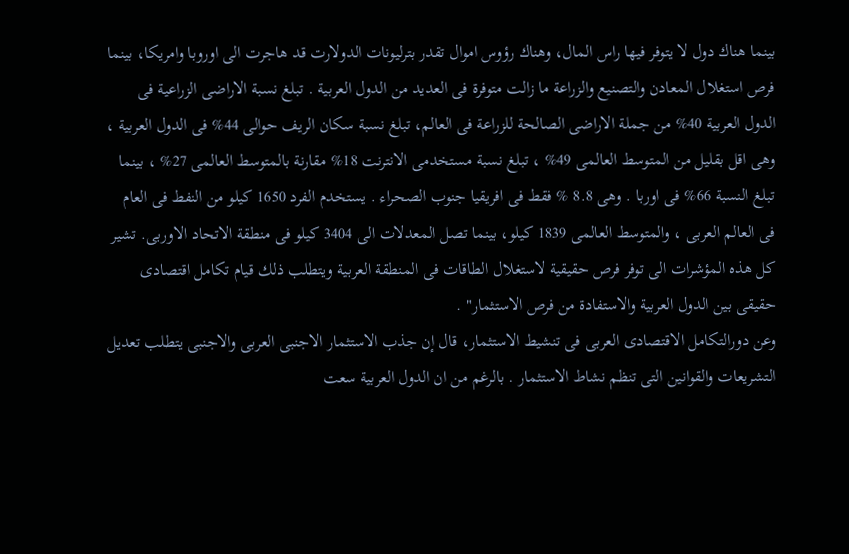بينما هناك دول لا يتوفر فيها راس المال، وهناك رؤوس اموال تقدر بترليونات الدولارت قد هاجرت الى اوروبا وامريكا، بينما فرص استغلال المعادن والتصنيع والزراعة ما زالت متوفرة فى العديد من الدول العربية . تبلغ نسبة الاراضى الزراعية فى الدول العربية 40% من جملة الاراضى الصالحة للزراعة فى العالم، تبلغ نسبة سكان الريف حوالى 44% فى الدول العربية ، وهى اقل بقليل من المتوسط العالمى 49% ، تبلغ نسبة مستخدمى الانترنت 18% مقارنة بالمتوسط العالمى 27% ، بينما تبلغ النسبة 66% فى اوربا . وهى 8.8 % فقط فى افريقيا جنوب الصحراء . يستخدم الفرد 1650 كيلو من النفط فى العام فى العالم العربى ، والمتوسط العالمى 1839 كيلو، بينما تصل المعدلات الى 3404 كيلو فى منطقة الاتحاد الاوربى. تشير كل هذه المؤشرات الى توفر فرص حقيقية لاستغلال الطاقات فى المنطقة العربية ويتطلب ذلك قيام تكامل اقتصادى حقيقى بين الدول العربية والاستفادة من فرص الاستثمار" .
وعن دورالتكامل الاقتصادى العربى فى تنشيط الاستثمار، قال إن جذب الاستثمار الاجنبى العربى والاجنبى يتطلب تعديل التشريعات والقوانين التى تنظم نشاط الاستثمار . بالرغم من ان الدول العربية سعت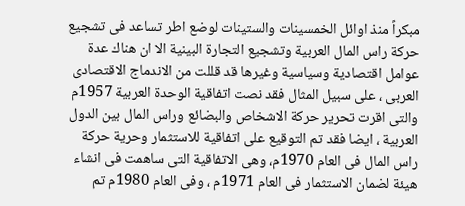مبكراً منذ اوائل الخمسينات والستينات لوضع اطر تساعد فى تشجيع حركة راس المال العربية وتشجيع التجارة البينية الا ان هناك عدة عوامل اقتصادية وسياسية وغيرها قد قللت من الاندماج الاقتصادى العربى ، على سبيل المثال فقد نصت اتفاقية الوحدة العربية 1957م والتى اقرت تحرير حركة الاشخاص والبضائع وراس المال بين الدول العربية ، ايضا فقد تم التوقيع على اتفاقية للاستثمار وحرية حركة راس المال فى العام 1970م، وهى الاتفاقية التى ساهمت فى انشاء هيئة لضمان الاستثمار فى العام 1971م ، وفى العام 1980م تم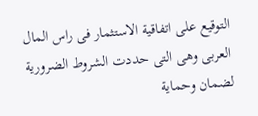التوقيع على اتفاقية الاستثمار فى راس المال العربى وهى التى حددت الشروط الضرورية لضمان وحماية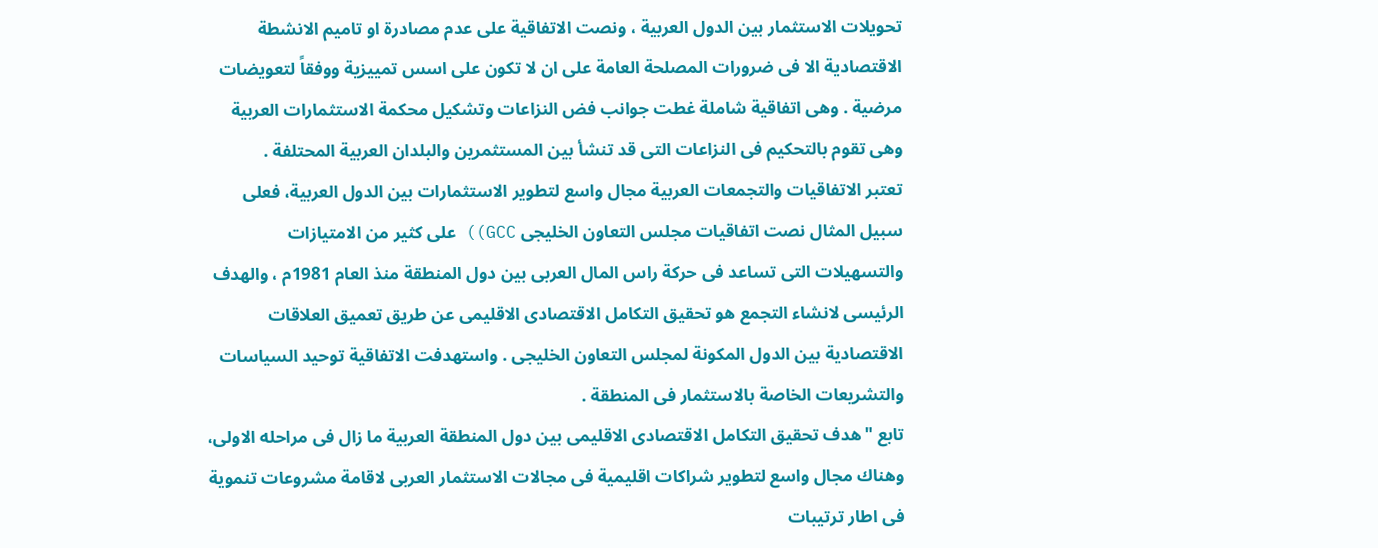تحويلات الاستثمار بين الدول العربية ، ونصت الاتفاقية على عدم مصادرة او تاميم الانشطة الاقتصادية الا فى ضرورات المصلحة العامة على ان لا تكون على اسس تمييزية ووفقاً لتعويضات مرضية . وهى اتفاقية شاملة غطت جوانب فض النزاعات وتشكيل محكمة الاستثمارات العربية وهى تقوم بالتحكيم فى النزاعات التى قد تنشأ بين المستثمرين والبلدان العربية المحتلفة .
تعتبر الاتفاقيات والتجمعات العربية مجال واسع لتطوير الاستثمارات بين الدول العربية، فعلى سبيل المثال نصت اتفاقيات مجلس التعاون الخليجى GCC)) على كثير من الامتيازات والتسهيلات التى تساعد فى حركة راس المال العربى بين دول المنطقة منذ العام 1981م ، والهدف الرئيسى لانشاء التجمع هو تحقيق التكامل الاقتصادى الاقليمى عن طريق تعميق العلاقات الاقتصادية بين الدول المكونة لمجلس التعاون الخليجى . واستهدفت الاتفاقية توحيد السياسات والتشريعات الخاصة بالاستثمار فى المنطقة .
تابع "هدف تحقيق التكامل الاقتصادى الاقليمى بين دول المنطقة العربية ما زال فى مراحله الاولى، وهناك مجال واسع لتطوير شراكات اقليمية فى مجالات الاستثمار العربى لاقامة مشروعات تنموية فى اطار ترتيبات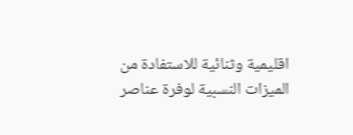اقليمية وثنائية للاستفادة من الميزات النسبية لوفرة عناصر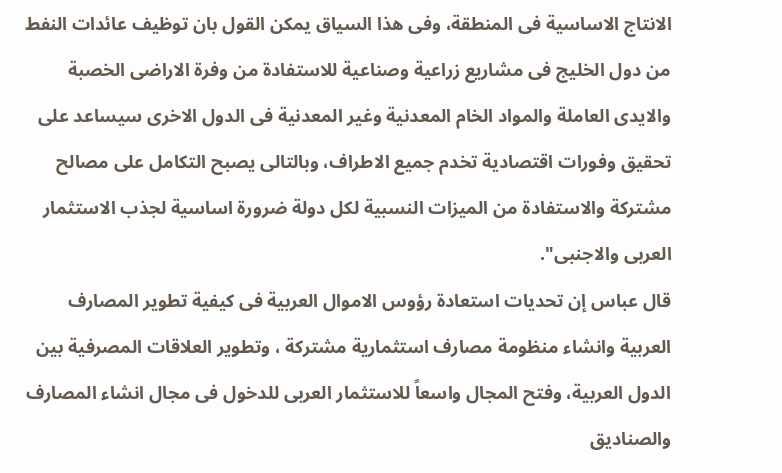الانتاج الاساسية فى المنطقة، وفى هذا السياق يمكن القول بان توظيف عائدات النفط من دول الخليج فى مشاريع زراعية وصناعية للاستفادة من وفرة الاراضى الخصبة والايدى العاملة والمواد الخام المعدنية وغير المعدنية فى الدول الاخرى سيساعد على تحقيق وفورات اقتصادية تخدم جميع الاطراف، وبالتالى يصبح التكامل على مصالح مشتركة والاستفادة من الميزات النسبية لكل دولة ضرورة اساسية لجذب الاستثمار العربى والاجنبى".
قال عباس إن تحديات استعادة رؤوس الاموال العربية فى كيفية تطوير المصارف العربية وانشاء منظومة مصارف استثمارية مشتركة ، وتطوير العلاقات المصرفية بين الدول العربية، وفتح المجال واسعاً للاستثمار العربى للدخول فى مجال انشاء المصارف والصناديق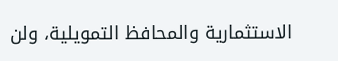الاستثمارية والمحافظ التمويلية، ولن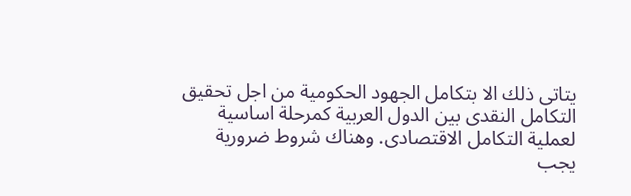يتاتى ذلك الا بتكامل الجهود الحكومية من اجل تحقيق التكامل النقدى بين الدول العربية كمرحلة اساسية لعملية التكامل الاقتصادى. وهناك شروط ضرورية يجب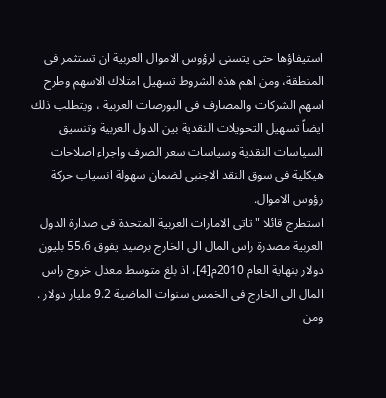استيفاؤها حتى يتسنى لرؤوس الاموال العربية ان تستثمر فى المنطقة، ومن اهم هذه الشروط تسهيل امتلاك الاسهم وطرح اسهم الشركات والمصارف فى البورصات العربية ، ويتطلب ذلك ايضاً تسهيل التحويلات النقدية بين الدول العربية وتنسيق السياسات النقدية وسياسات سعر الصرف واجراء اصلاحات هيكلية فى سوق النقد الاجنبى لضمان سهولة انسياب حركة رؤوس الاموال.
استطرج قائلا "تاتى الامارات العربية المتحدة فى صدارة الدول العربية مصدرة راس المال الى الخارج برصيد يفوق 55.6 بليون دولار بنهاية العام 2010م[4]، اذ بلغ متوسط معدل خروج راس المال الى الخارج فى الخمس سنوات الماضية 9.2 مليار دولار . ومن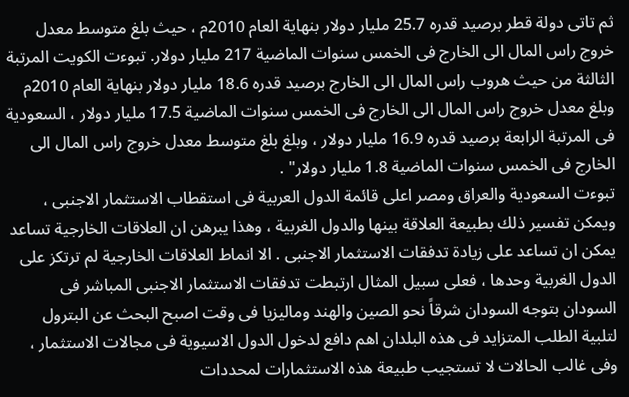ثم تاتى دولة قطر برصيد قدره 25.7 مليار دولار بنهاية العام 2010م ، حيث بلغ متوسط معدل خروج راس المال الى الخارج فى الخمس سنوات الماضية 217 مليار دولار. تبوءت الكويت المرتبة الثالثة من حيث هروب راس المال الى الخارج برصيد قدره 18.6 مليار دولار بنهاية العام 2010م وبلغ معدل خروج راس المال الى الخارج فى الخمس سنوات الماضية 17.5 مليار دولار ، السعودية فى المرتبة الرابعة برصيد قدره 16.9 مليار دولار ، وبلغ بلغ متوسط معدل خروج راس المال الى الخارج فى الخمس سنوات الماضية 1.8 مليار دولار" .
تبوءت السعودية والعراق ومصر اعلى قائمة الدول العربية فى استقطاب الاستثمار الاجنبى ، ويمكن تفسير ذلك بطبيعة العلاقة بينها والدول الغربية ، وهذا يبرهن ان العلاقات الخارجية تساعد يمكن ان تساعد على زيادة تدفقات الاستثمار الاجنبى . الا انماط العلاقات الخارجية لم ترتكز على الدول الغربية وحدها ، فعلى سبيل المثال ارتبطت تدفقات الاستثمار الاجنبى المباشر فى السودان بتوجه السودان شرقاً نحو الصين والهند وماليزيا فى وقت اصبح البحث عن البترول لتلبية الطلب المتزايد فى هذه البلدان اهم دافع لدخول الدول الاسيوية فى مجالات الاستثمار ، وفى غالب الحالات لا تستجيب طبيعة هذه الاستثمارات لمحددات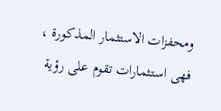ومحفزات الاستثمار المذكورة ، فهى استثمارات تقوم على رؤية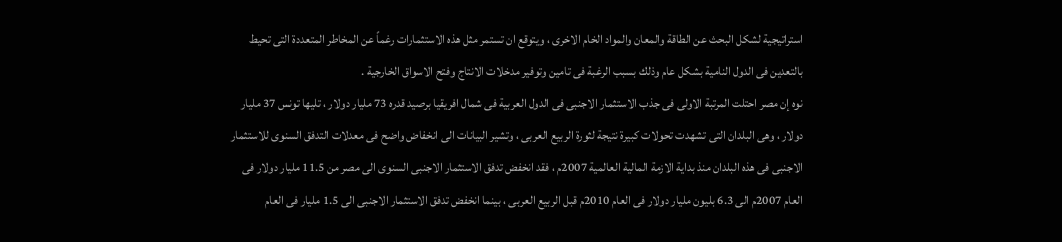استراتيجية لشكل البحث عن الطاقة والمعان والمواد الخام الاخرى ، ويتوقع ان تستمر مثل هذه الاستثمارات رغماً عن المخاطر المتعددة التى تحيط بالتعدين فى الدول النامية بشكل عام وذلك بسبب الرغبة فى تامين وتوفير مدخلات الانتاج وفتح الاسواق الخارجية .
نوه إن مصر احتلت المرتبة الاولى فى جذب الاستثمار الاجنبى فى الدول العربية فى شمال افريقيا برصيد قدره 73 مليار دولار ، تليها تونس 37 مليار دولار ، وهى البلدان التى تشهدت تحولات كبيرة نتيجة لثورة الربيع العربى ، وتشير البيانات الى انخفاض واضح فى معدلات التدفق السنوى للاستثمار الاجنبى فى هذه البلدان منذ بداية الازمة المالية العالمية 2007م ، فقد انخفض تدفق الاستثمار الاجنبى السنوى الى مصر من 11.5 مليار دولار فى العام 2007م الى 6.3 بليون مليار دولار فى العام 2010م قبل الربيع العربى ، بينما انخفض تدفق الاستثمار الاجنبى الى 1.5 مليار فى العام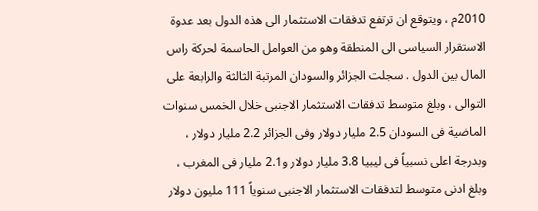2010م ، ويتوقع ان ترتفع تدفقات الاستثمار الى هذه الدول بعد عدوة الاستقرار السياسى الى المنطقة وهو من العوامل الحاسمة لحركة راس المال بين الدول . سجلت الجزائر والسودان المرتبة الثالثة والرابعة على التوالى ، وبلغ متوسط تدفقات الاستثمار الاجنبى خلال الخمس سنوات الماضية فى السودان 2.5 مليار دولار وفى الجزائر 2.2 مليار دولار ، وبدرجة اعلى نسبياً فى ليبيا 3.8 مليار دولار و2.1 مليار فى المغرب ، وبلغ ادنى متوسط لتدفقات الاستثمار الاجنبى سنوياً 111 مليون دولار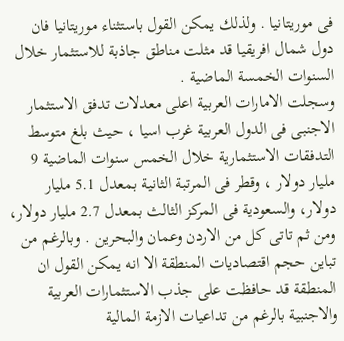فى موريتانيا . ولذلك يمكن القول باستثناء موريتانيا فان دول شمال افريقيا قد مثلت مناطق جاذبة للاستثمار خلال السنوات الخمسة الماضية .
وسجلت الامارات العربية اعلى معدلات تدفق الاستثمار الاجنبى فى الدول العربية غرب اسيا ، حيث بلغ متوسط التدفقات الاستثمارية خلال الخمس سنوات الماضية 9 مليار دولار ، وقطر فى المرتبة الثانية بمعدل 5.1 مليار دولار، والسعودية فى المركز الثالث بمعدل 2.7 مليار دولار، ومن ثم تاتى كل من الاردن وعمان والبحرين . وبالرغم من تباين حجم اقتصاديات المنطقة الا انه يمكن القول ان المنطقة قد حافظت على جذب الاستثمارات العربية والاجنبية بالرغم من تداعيات الازمة المالية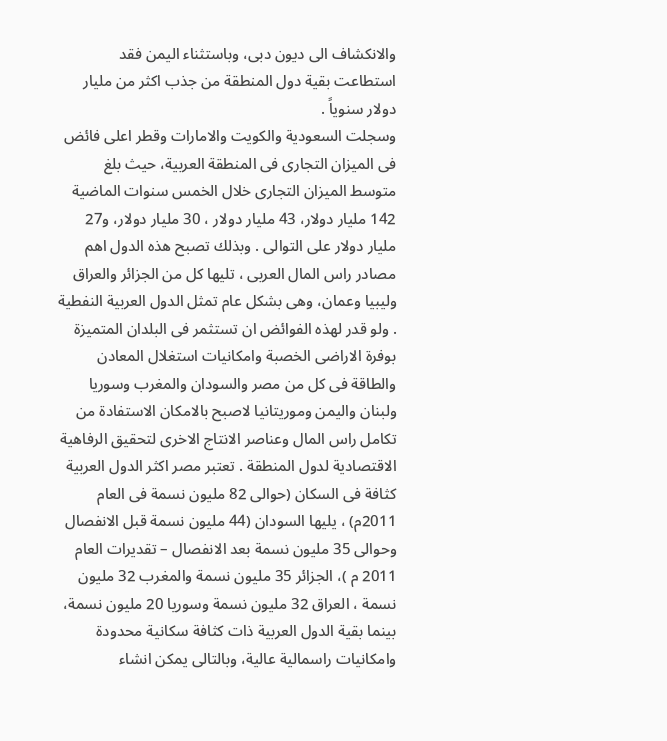والانكشاف الى ديون دبى، وباستثناء اليمن فقد استطاعت بقية دول المنطقة من جذب اكثر من مليار دولار سنوياً .
وسجلت السعودية والكويت والامارات وقطر اعلى فائض فى الميزان التجارى فى المنطقة العربية، حيث بلغ متوسط الميزان التجارى خلال الخمس سنوات الماضية 142 مليار دولار، 43 مليار دولار ، 30 مليار دولار، و27 مليار دولار على التوالى . وبذلك تصبح هذه الدول اهم مصادر راس المال العربى ، تليها كل من الجزائر والعراق وليبيا وعمان، وهى بشكل عام تمثل الدول العربية النفطية . ولو قدر لهذه الفوائض ان تستثمر فى البلدان المتميزة بوفرة الاراضى الخصبة وامكانيات استغلال المعادن والطاقة فى كل من مصر والسودان والمغرب وسوريا ولبنان واليمن وموريتانيا لاصبح بالامكان الاستفادة من تكامل راس المال وعناصر الانتاج الاخرى لتحقيق الرفاهية الاقتصادية لدول المنطقة . تعتبر مصر اكثر الدول العربية كثافة فى السكان (حوالى 82 مليون نسمة فى العام 2011م) ، يليها السودان (44 مليون نسمة قبل الانفصال وحوالى 35 مليون نسمة بعد الانفصال – تقديرات العام 2011 م )، الجزائر 35 مليون نسمة والمغرب 32 مليون نسمة ، العراق 32 مليون نسمة وسوريا 20 مليون نسمة، بينما بقية الدول العربية ذات كثافة سكانية محدودة وامكانيات راسمالية عالية، وبالتالى يمكن انشاء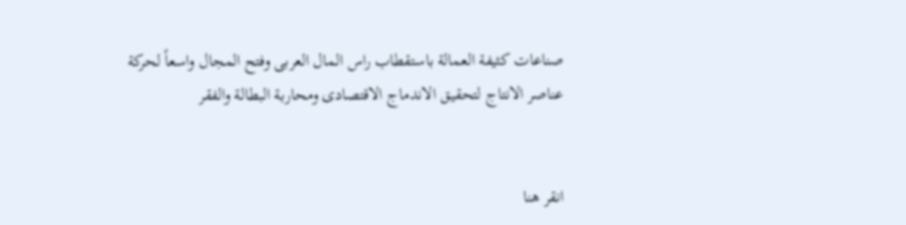صناعات كثيفة العمالة باستقطاب راس المال العربى وفتح المجال واسعاً لحركة عناصر الانتاج لتحقيق الاندماج الاقتصادى ومحاربة البطالة والفقر


انقر هنا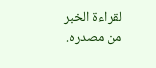لقراءة الخبر من مصدره.